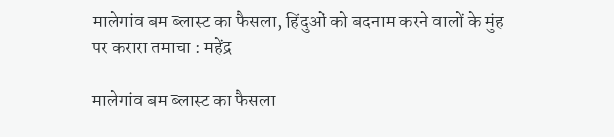मालेगांव बम ब्लास्ट का फैसला, हिंदुओं को बदनाम करने वालों के मुंह पर करारा तमाचा : महेंद्र

मालेगांव बम ब्लास्ट का फैसला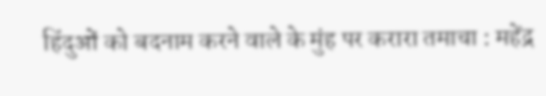हिंदुओं को बदनाम करने वाले के मुंह पर करारा तमाचा : महेंद्र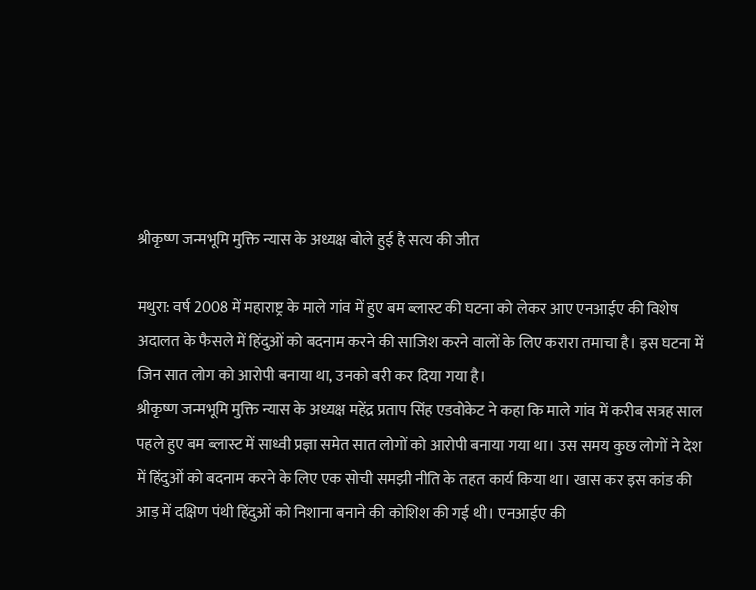श्रीकृष्ण जन्मभूमि मुक्ति न्यास के अध्यक्ष बोले हुई है सत्य की जीत

मथुरा: वर्ष 2008 में महाराष्ट्र के माले गांव में हुए बम ब्लास्ट की घटना को लेकर आए एनआईए की विशेष अदालत के फैसले में हिंदुओं को बदनाम करने की साजिश करने वालों के लिए करारा तमाचा है। इस घटना में जिन सात लोग को आरोपी बनाया था, उनको बरी कर दिया गया है।
श्रीकृष्ण जन्मभूमि मुक्ति न्यास के अध्यक्ष महेंद्र प्रताप सिंह एडवोकेट ने कहा कि माले गांव में करीब सत्रह साल पहले हुए बम ब्लास्ट में साध्वी प्रज्ञा समेत सात लोगों को आरोपी बनाया गया था। उस समय कुछ लोगों ने देश में हिंदुओं को बदनाम करने के लिए एक सोची समझी नीति के तहत कार्य किया था। खास कर इस कांड की आड़ में दक्षिण पंथी हिंदुओं को निशाना बनाने की कोशिश की गई थी। एनआईए की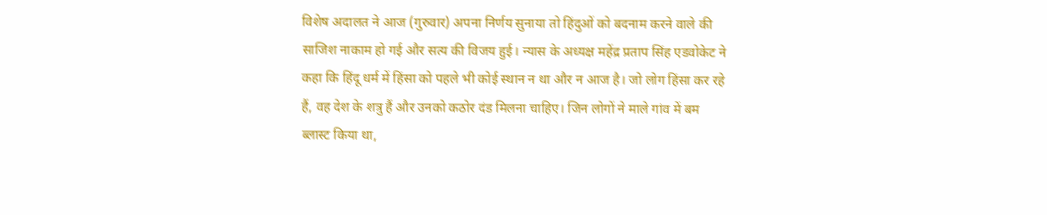विशेष अदालत ने आज (गुरुवार) अपना निर्णय सुनाया तो हिंदुओं को बदनाम करने वाले की साजिश नाकाम हो गई और सत्य की विजय हुई। न्यास के अध्यक्ष महेंद्र प्रताप सिंह एडवोकेट ने कहा कि हिंदू धर्म में हिंसा को पहले भी कोई स्थान न था और न आज है। जो लोग हिंसा कर रहे हैं, वह देश के शत्रु हैं और उनको कठोर दंड मिलना चाहिए। जिन लोगों ने माले गांव में बम ब्लास्ट किया था,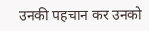उनकी पहचान कर उनको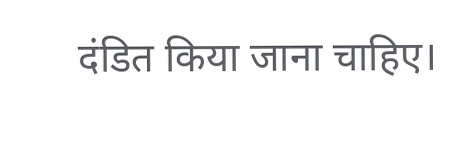दंडित किया जाना चाहिए।